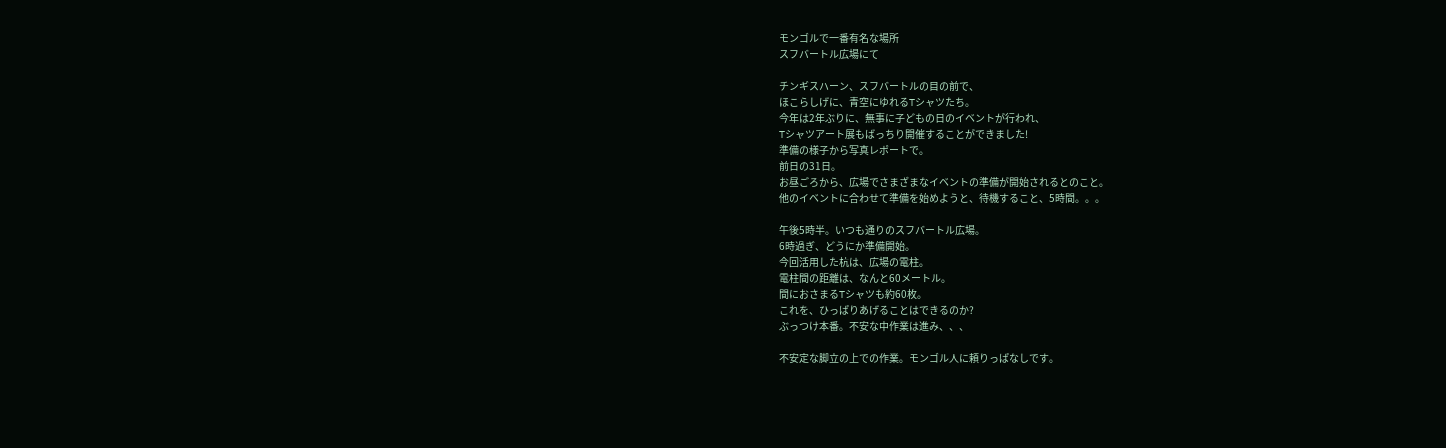モンゴルで一番有名な場所
スフバートル広場にて

チンギスハーン、スフバートルの目の前で、
ほこらしげに、青空にゆれるTシャツたち。
今年は2年ぶりに、無事に子どもの日のイベントが行われ、
Tシャツアート展もばっちり開催することができました!
準備の様子から写真レポートで。
前日の31日。
お昼ごろから、広場でさまざまなイベントの準備が開始されるとのこと。
他のイベントに合わせて準備を始めようと、待機すること、5時間。。。

午後5時半。いつも通りのスフバートル広場。
6時過ぎ、どうにか準備開始。
今回活用した杭は、広場の電柱。
電柱間の距離は、なんと60メートル。
間におさまるTシャツも約60枚。
これを、ひっぱりあげることはできるのか?
ぶっつけ本番。不安な中作業は進み、、、

不安定な脚立の上での作業。モンゴル人に頼りっぱなしです。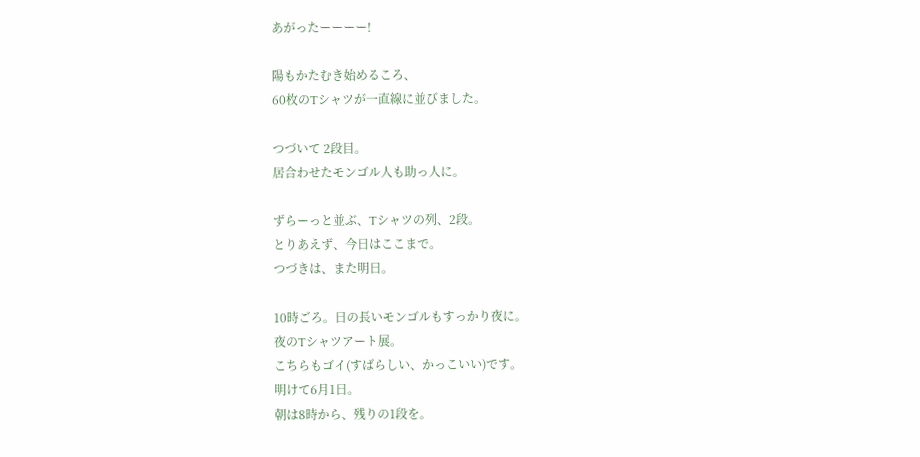あがったーーーー!

陽もかたむき始めるころ、
60枚のTシャツが一直線に並びました。

つづいて 2段目。
居合わせたモンゴル人も助っ人に。

ずらーっと並ぶ、Tシャツの列、2段。
とりあえず、今日はここまで。
つづきは、また明日。

10時ごろ。日の長いモンゴルもすっかり夜に。
夜のTシャツアート展。
こちらもゴイ(すばらしい、かっこいい)です。
明けて6月1日。
朝は8時から、残りの1段を。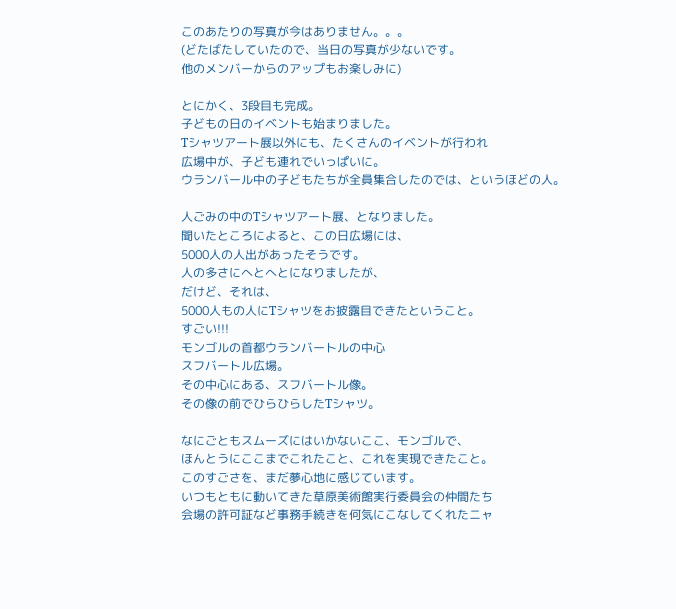このあたりの写真が今はありません。。。
(どたばたしていたので、当日の写真が少ないです。
他のメンバーからのアップもお楽しみに)

とにかく、3段目も完成。
子どもの日のイベントも始まりました。
Tシャツアート展以外にも、たくさんのイベントが行われ
広場中が、子ども連れでいっぱいに。
ウランバール中の子どもたちが全員集合したのでは、というほどの人。

人ごみの中のTシャツアート展、となりました。
聞いたところによると、この日広場には、
5000人の人出があったそうです。
人の多さにへとへとになりましたが、
だけど、それは、
5000人もの人にTシャツをお披露目できたということ。
すごい!!!
モンゴルの首都ウランバートルの中心
スフバートル広場。
その中心にある、スフバートル像。
その像の前でひらひらしたTシャツ。

なにごともスムーズにはいかないここ、モンゴルで、
ほんとうにここまでこれたこと、これを実現できたこと。
このすごさを、まだ夢心地に感じています。
いつもともに動いてきた草原美術館実行委員会の仲間たち
会場の許可証など事務手続きを何気にこなしてくれたニャ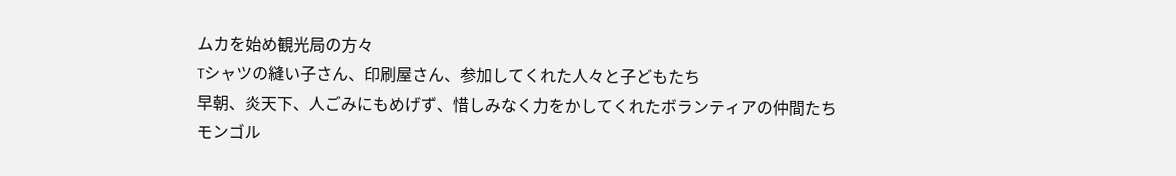ムカを始め観光局の方々
Tシャツの縫い子さん、印刷屋さん、参加してくれた人々と子どもたち
早朝、炎天下、人ごみにもめげず、惜しみなく力をかしてくれたボランティアの仲間たち
モンゴル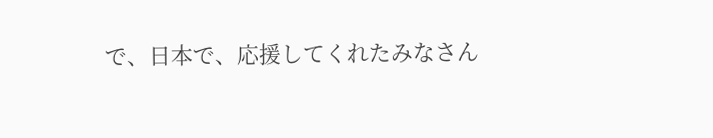で、日本で、応援してくれたみなさん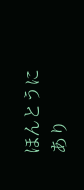ほんとうにあり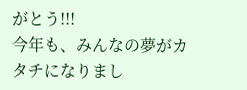がとう!!!
今年も、みんなの夢がカタチになりまし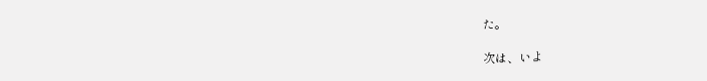た。

次は、いよ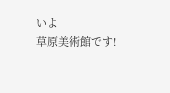いよ
草原美術館です!